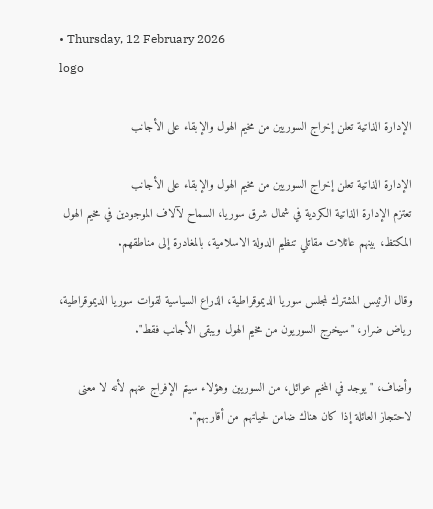• Thursday, 12 February 2026
logo

الإدارة الذاتية تعلن إخراج السوريين من مخيم الهول والإبقاء على الأجانب

الإدارة الذاتية تعلن إخراج السوريين من مخيم الهول والإبقاء على الأجانب
تعتزم الإدارة الذاتية الكردية في شمال شرق سوريا، السماح لآلاف الموجودين في مخيم الهول المكتظ، بينهم عائلات مقاتلي تنظيم الدولة الاسلامية، بالمغادرة إلى مناطقهم.

وقال الرئيس المشترك لمجلس سوريا الديموقراطية، الذراع السياسية لقوات سوريا الديموقراطية، رياض ضرار، "سيخرج السوريون من مخيم الهول ويبقى الأجانب فقط".

وأضاف، "يوجد في المخيم عوائل، من السوريين وهؤلاء سيتم الإفراج عنهم لأنه لا معنى لاحتجاز العائلة إذا كان هناك ضامن لحياتهم من أقاربهم".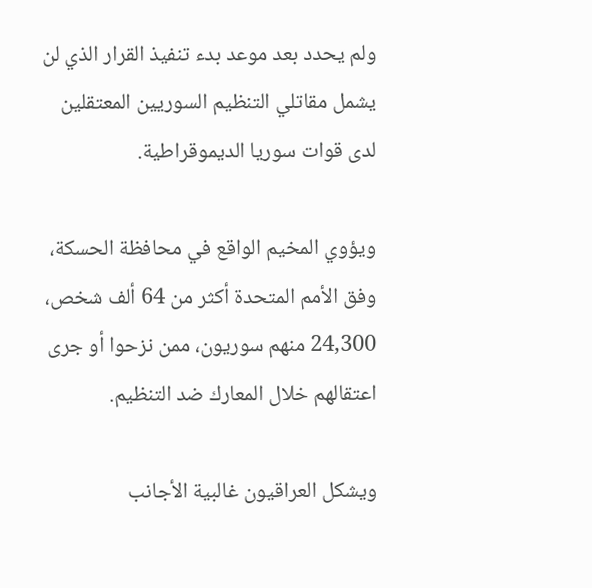ولم يحدد بعد موعد بدء تنفيذ القرار الذي لن يشمل مقاتلي التنظيم السوريين المعتقلين لدى قوات سوريا الديموقراطية.

ويؤوي المخيم الواقع في محافظة الحسكة، وفق الأمم المتحدة أكثر من 64 ألف شخص، 24,300 منهم سوريون، ممن نزحوا أو جرى اعتقالهم خلال المعارك ضد التنظيم.

ويشكل العراقيون غالبية الأجانب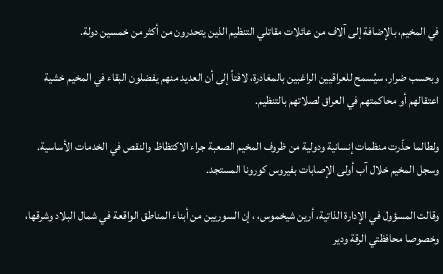في المخيم، بالإضافة إلى آلاف من عائلات مقاتلي التنظيم الذين يتحدرون من أكثر من خمسين دولة.

وبحسب ضرار، سيُسمح للعراقيين الراغبين بالمغادرة، لافتاً إلى أن العديد منهم يفضلون البقاء في المخيم خشية اعتقالهم أو محاكمتهم في العراق لصلاتهم بالتنظيم.

ولطالما حذّرت منظمات إنسانية ودولية من ظروف المخيم الصعبة جراء الاكتظاظ والنقص في الخدمات الأساسية. وسجل المخيم خلال آب أولى الإصابات بفيروس كورونا المستجد.

وقالت المسؤول في الإدارة الذاتية، أرين شيخموس، ، إن السوريين من أبناء المناطق الواقعة في شمال البلاد وشرقها، وخصوصا محافظتي الرقة ودير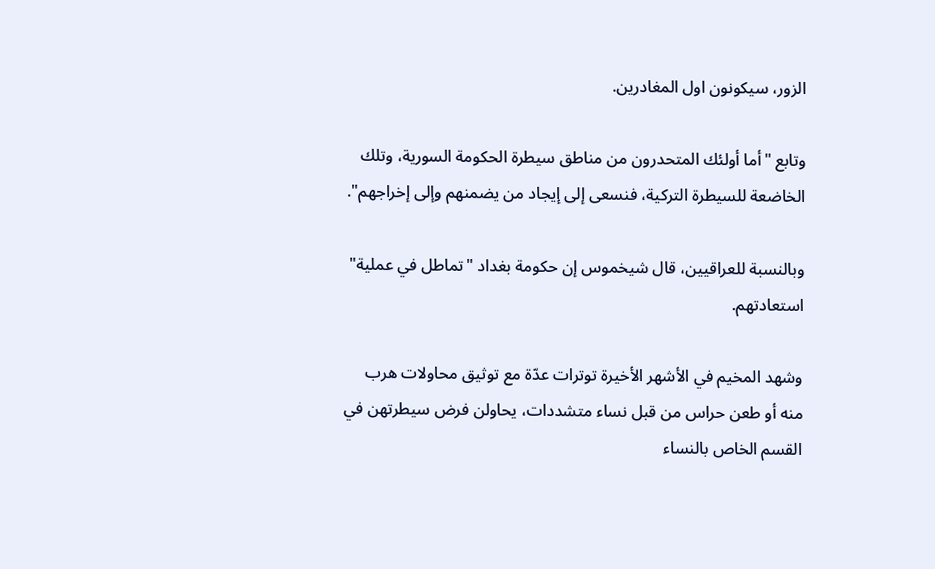الزور، سيكونون اول المغادرين.

وتابع "أما أولئك المتحدرون من مناطق سيطرة الحكومة السورية، وتلك الخاضعة للسيطرة التركية، فنسعى إلى إيجاد من يضمنهم وإلى إخراجهم".

وبالنسبة للعراقيين، قال شيخموس إن حكومة بغداد "تماطل في عملية" استعادتهم.

وشهد المخيم في الأشهر الأخيرة توترات عدّة مع توثيق محاولات هرب منه أو طعن حراس من قبل نساء متشددات، يحاولن فرض سيطرتهن في القسم الخاص بالنساء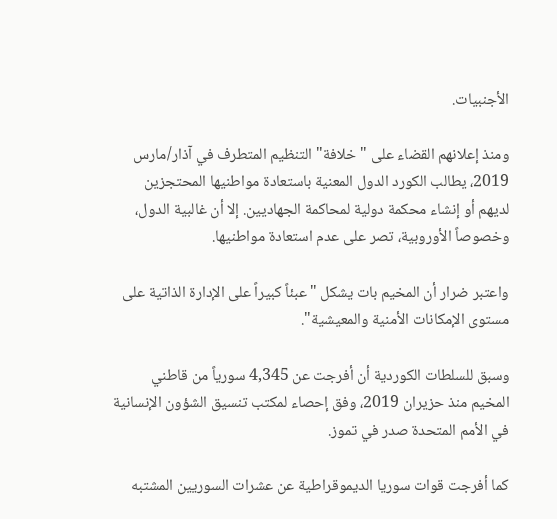الأجنبيات.

ومنذ إعلانهم القضاء على "خلافة" التنظيم المتطرف في آذار/مارس 2019، يطالب الكورد الدول المعنية باستعادة مواطنيها المحتجزين لديهم أو إنشاء محكمة دولية لمحاكمة الجهاديين. إلا أن غالبية الدول، وخصوصاً الأوروبية، تصر على عدم استعادة مواطنيها.

واعتبر ضرار أن المخيم بات يشكل "عبئاً كبيراً على الإدارة الذاتية على مستوى الإمكانات الأمنية والمعيشية".

وسبق للسلطات الكوردية أن أفرجت عن 4,345 سورياً من قاطني المخيم منذ حزيران 2019، وفق إحصاء لمكتب تنسيق الشؤون الإنسانية في الأمم المتحدة صدر في تموز.

كما أفرجت قوات سوريا الديموقراطية عن عشرات السوريين المشتبه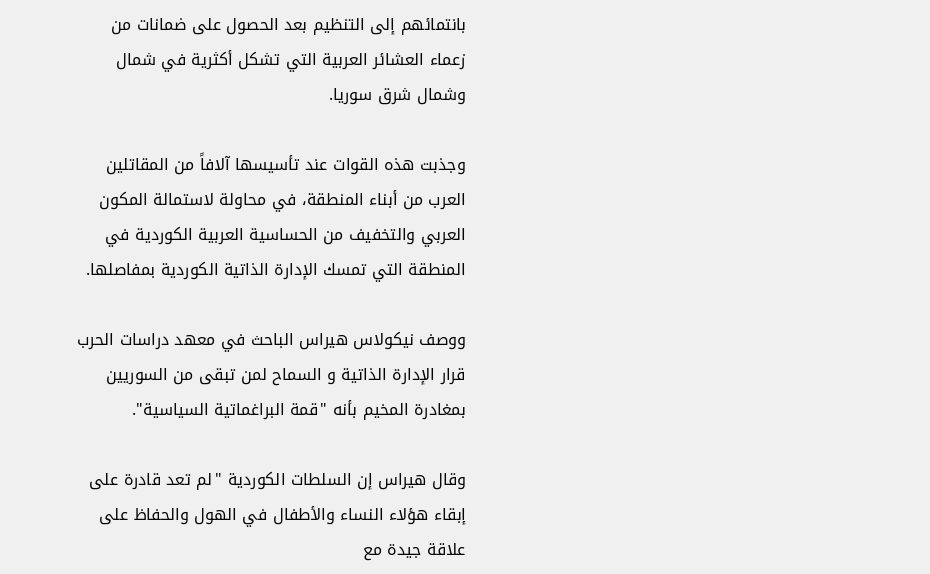بانتمائهم إلى التنظيم بعد الحصول على ضمانات من زعماء العشائر العربية التي تشكل أكثرية في شمال وشمال شرق سوريا.

وجذبت هذه القوات عند تأسيسها آلافاً من المقاتلين العرب من أبناء المنطقة، في محاولة لاستمالة المكون العربي والتخفيف من الحساسية العربية الكوردية في المنطقة التي تمسك الإدارة الذاتية الكوردية بمفاصلها.

ووصف نيكولاس هيراس الباحث في معهد دراسات الحرب قرار الإدارة الذاتية و السماح لمن تبقى من السوريين بمغادرة المخيم بأنه "قمة البراغماتية السياسية".

وقال هيراس إن السلطات الكوردية "لم تعد قادرة على إبقاء هؤلاء النساء والأطفال في الهول والحفاظ على علاقة جيدة مع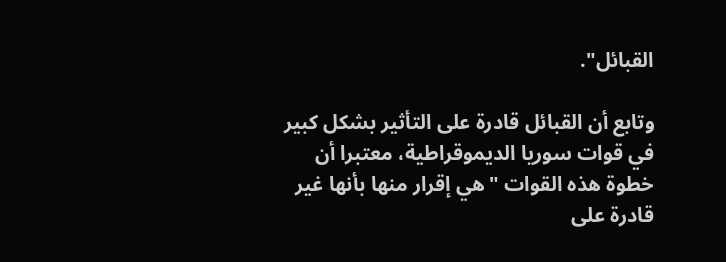القبائل".

وتابع أن القبائل قادرة على التأثير بشكل كبير في قوات سوريا الديموقراطية، معتبرا أن خطوة هذه القوات "هي إقرار منها بأنها غير قادرة على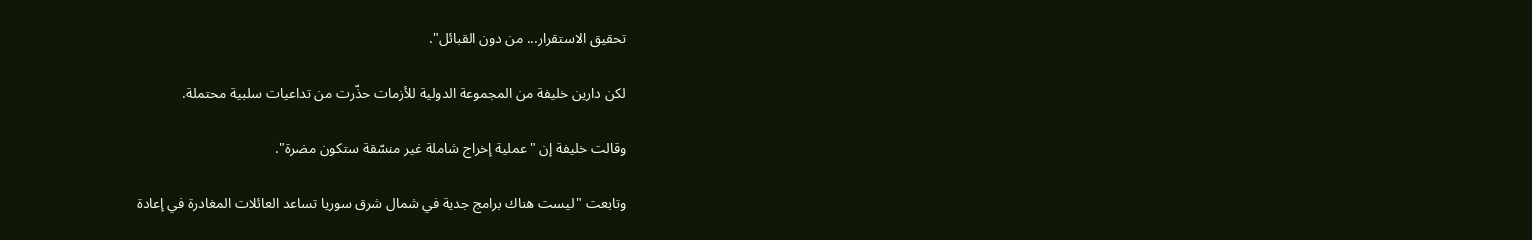تحقيق الاستقرار... من دون القبائل".

لكن دارين خليفة من المجموعة الدولية للأزمات حذّرت من تداعيات سلبية محتملة.

وقالت خليفة إن "عملية إخراج شاملة غير منسّقة ستكون مضرة".

وتابعت "ليست هناك برامج جدية في شمال شرق سوريا تساعد العائلات المغادرة في إعادة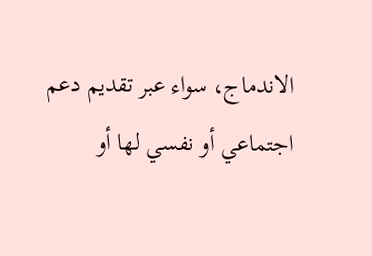الاندماج، سواء عبر تقديم دعم اجتماعي أو نفسي لها أو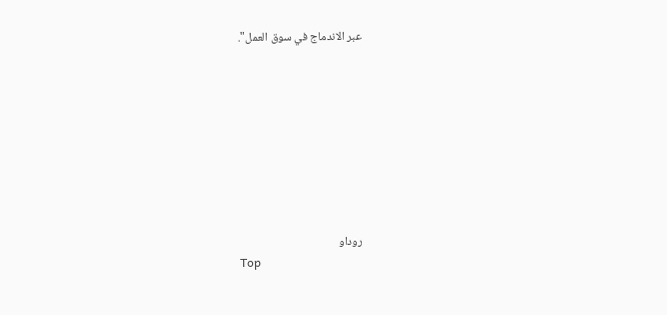عبر الاندماج في سوق العمل".









روداو
Top